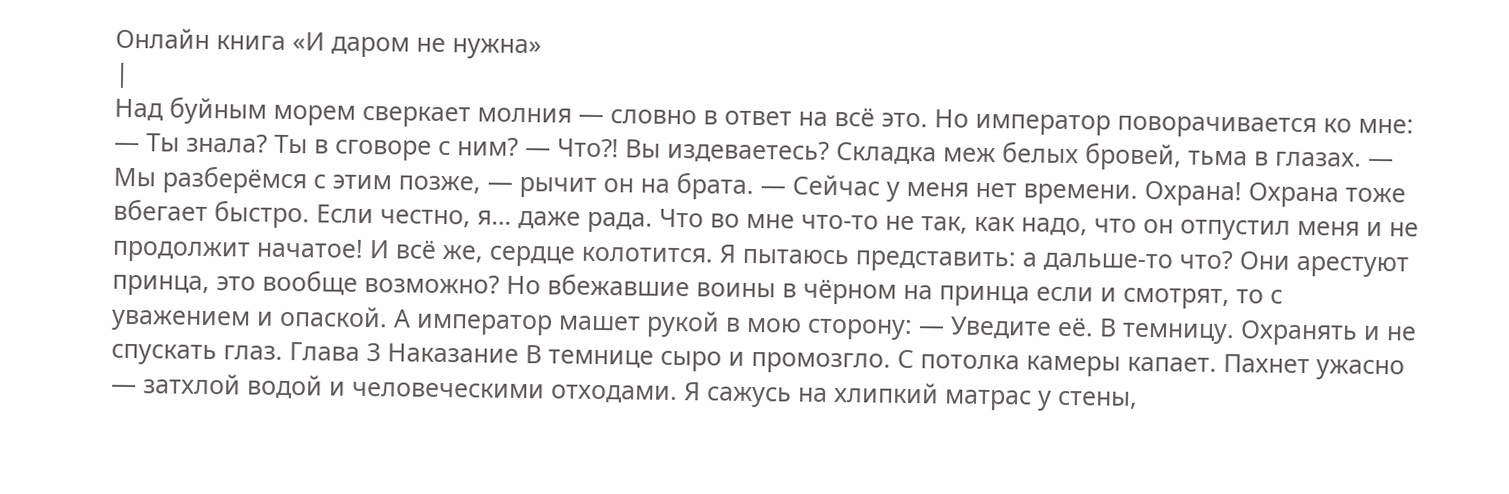Онлайн книга «И даром не нужна»
|
Над буйным морем сверкает молния — словно в ответ на всё это. Но император поворачивается ко мне: — Ты знала? Ты в сговоре с ним? — Что⁈ Вы издеваетесь? Складка меж белых бровей, тьма в глазах. — Мы разберёмся с этим позже, — рычит он на брата. — Сейчас у меня нет времени. Охрана! Охрана тоже вбегает быстро. Если честно, я… даже рада. Что во мне что-то не так, как надо, что он отпустил меня и не продолжит начатое! И всё же, сердце колотится. Я пытаюсь представить: а дальше-то что? Они арестуют принца, это вообще возможно? Но вбежавшие воины в чёрном на принца если и смотрят, то с уважением и опаской. А император машет рукой в мою сторону: — Уведите её. В темницу. Охранять и не спускать глаз. Глава 3 Наказание В темнице сыро и промозгло. С потолка камеры капает. Пахнет ужасно — затхлой водой и человеческими отходами. Я сажусь на хлипкий матрас у стены,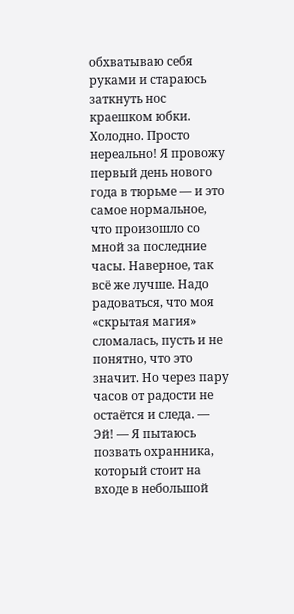обхватываю себя руками и стараюсь заткнуть нос краешком юбки. Холодно. Просто нереально! Я провожу первый день нового года в тюрьме — и это самое нормальное, что произошло со мной за последние часы. Наверное, так всё же лучше. Надо радоваться, что моя «скрытая магия» сломалась, пусть и не понятно, что это значит. Но через пару часов от радости не остаётся и следа. — Эй! — Я пытаюсь позвать охранника, который стоит на входе в небольшой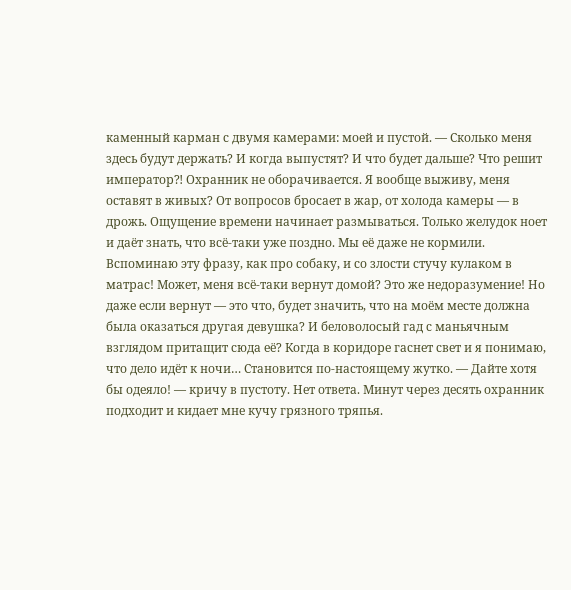каменный карман с двумя камерами: моей и пустой. — Сколько меня здесь будут держать? И когда выпустят? И что будет дальше? Что решит император⁈ Охранник не оборачивается. Я вообще выживу, меня оставят в живых? От вопросов бросает в жар, от холода камеры — в дрожь. Ощущение времени начинает размываться. Только желудок ноет и даёт знать, что всё-таки уже поздно. Мы её даже не кормили. Вспоминаю эту фразу, как про собаку, и со злости стучу кулаком в матрас! Может, меня всё-таки вернут домой? Это же недоразумение! Но даже если вернут — это что, будет значить, что на моём месте должна была оказаться другая девушка? И беловолосый гад с маньячным взглядом притащит сюда её? Когда в коридоре гаснет свет и я понимаю, что дело идёт к ночи… Становится по-настоящему жутко. — Дайте хотя бы одеяло! — кричу в пустоту. Нет ответа. Минут через десять охранник подходит и кидает мне кучу грязного тряпья.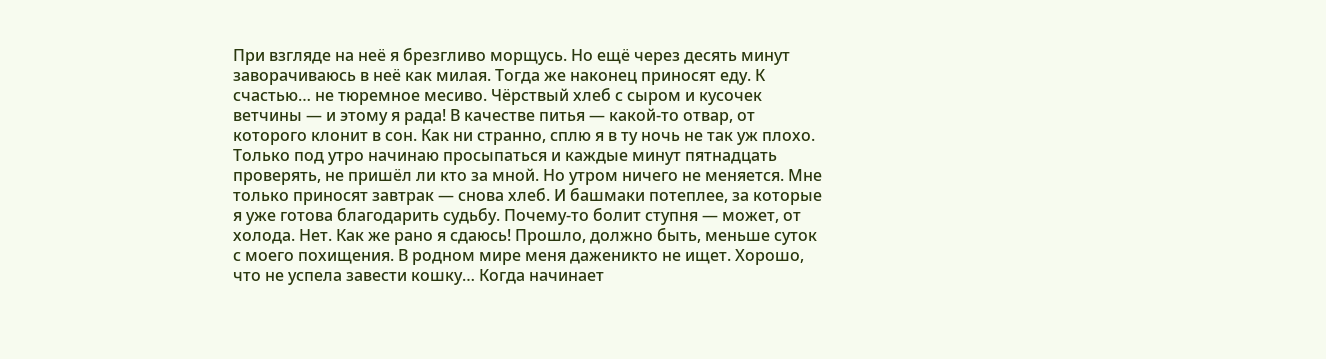При взгляде на неё я брезгливо морщусь. Но ещё через десять минут заворачиваюсь в неё как милая. Тогда же наконец приносят еду. К счастью… не тюремное месиво. Чёрствый хлеб с сыром и кусочек ветчины — и этому я рада! В качестве питья — какой-то отвар, от которого клонит в сон. Как ни странно, сплю я в ту ночь не так уж плохо. Только под утро начинаю просыпаться и каждые минут пятнадцать проверять, не пришёл ли кто за мной. Но утром ничего не меняется. Мне только приносят завтрак — снова хлеб. И башмаки потеплее, за которые я уже готова благодарить судьбу. Почему-то болит ступня — может, от холода. Нет. Как же рано я сдаюсь! Прошло, должно быть, меньше суток с моего похищения. В родном мире меня даженикто не ищет. Хорошо, что не успела завести кошку… Когда начинает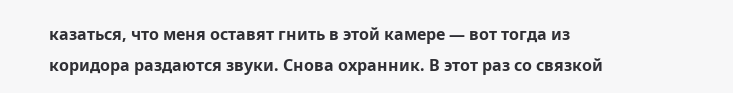казаться, что меня оставят гнить в этой камере — вот тогда из коридора раздаются звуки. Снова охранник. В этот раз со связкой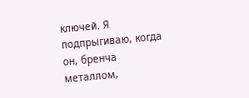ключей. Я подпрыгиваю, когда он, бренча металлом,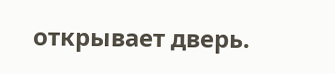открывает дверь.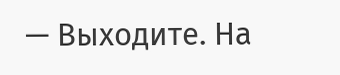— Выходите. На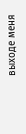выходе меня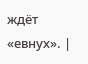ждёт «евнух». |